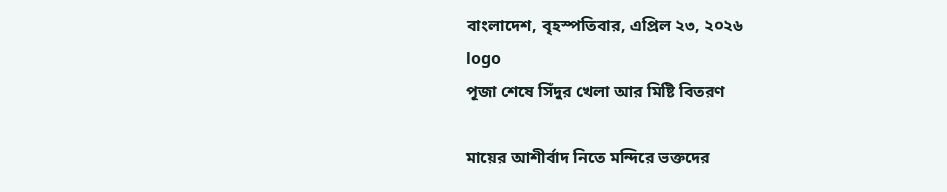বাংলাদেশ, বৃহস্পতিবার, এপ্রিল ২৩, ২০২৬
logo
পূজা শেষে সিঁদুর খেলা আর মিষ্টি বিতরণ

মায়ের আশীর্বাদ নিতে মন্দিরে ভক্তদের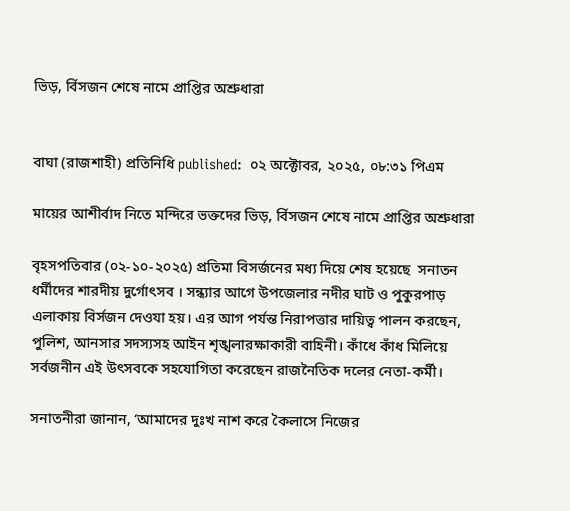ভিড়, র্বিসজন শেষে নামে প্রাপ্তির অশ্রুধারা


বাঘা (রাজশাহী) প্রতিনিধি published:  ০২ অক্টোবর, ২০২৫, ০৮:৩১ পিএম

মায়ের আশীর্বাদ নিতে মন্দিরে ভক্তদের ভিড়, র্বিসজন শেষে নামে প্রাপ্তির অশ্রুধারা

বৃহসপতিবার (০২-১০-২০২৫) প্রতিমা বিসর্জনের মধ্য দিয়ে শেষ হয়েছে  সনাতন ধর্মীদের শারদীয় দুর্গোৎসব । সন্ধ্যার আগে উপজেলার নদীর ঘাট ও পুকুরপাড় এলাকায় বির্সজন দেওযা হয়। এর আগ পর্যন্ত নিরাপত্তার দায়িত্ব পালন করছেন, পুলিশ, আনসার সদস্যসহ আইন শৃঙ্খলারক্ষাকারী বাহিনী। কাঁধে কাঁধ মিলিয়ে সর্বজনীন এই উৎসবকে সহযোগিতা করেছেন রাজনৈতিক দলের নেতা-কর্মী।

সনাতনীরা জানান, ‘আমাদের দুঃখ নাশ করে কৈলাসে নিজের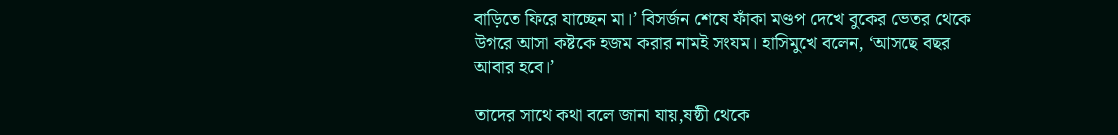বাড়িতে ফিরে যাচ্ছেন মা।’ বিসর্জন শেষে ফাঁকা মণ্ডপ দেখে বুকের ভেতর থেকে উগরে আসা কষ্টকে হজম করার নামই সংযম। হাসিমুখে বলেন, ‘আসছে বছর আবার হবে।’

তাদের সাথে কথা বলে জানা যায়,ষষ্ঠী থেকে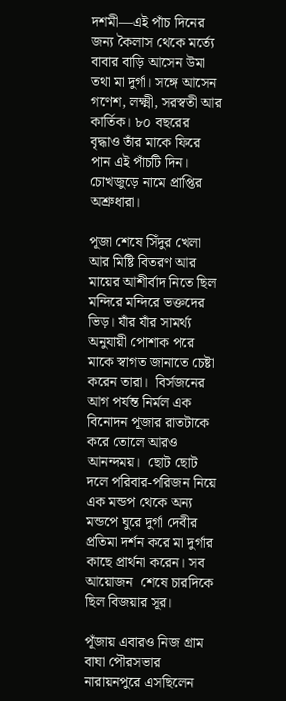দশমী—এই পাঁচ দিনের জন্য কৈলাস থেকে মর্ত্যে বাবার বাড়ি আসেন উমা তথা মা দুর্গা। সঙ্গে আসেন গণেশ, লক্ষ্মী, সরস্বতী আর কার্তিক। ৮০ বছরের বৃদ্ধাও তাঁর মাকে ফিরে পান এই পাঁচটি দিন। চোখজুড়ে নামে প্রাপ্তির অশ্রুধারা।

পূজা শেষে সিঁদুর খেলা আর মিষ্টি বিতরণ আর মায়ের আশীর্বাদ নিতে ছিল মন্দিরে মন্দিরে ভক্তদের ভিড়। যাঁর যাঁর সামর্থ্য অনুযায়ী পোশাক পরে মাকে স্বাগত জানাতে চেষ্টা করেন তারা।  বির্সজনের আগ পর্যন্ত নির্মল এক বিনোদন পূজার রাতটাকে করে তোলে আরও আনন্দময়।  ছোট ছোট দলে পরিবার-পরিজন নিয়ে এক মন্ডপ থেকে অন্য মন্ডপে ঘুরে দুর্গা দেবীর প্রতিমা দর্শন করে মা দুর্গার কাছে প্রার্থনা করেন। সব আয়োজন  শেষে চারদিকে ছিল বিজয়ার সূর।

পূঁজায় এবারও নিজ গ্রাম বাঘা পৌরসভার নারায়নপুরে এসছিলেন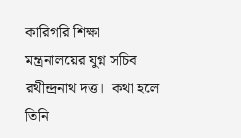কারিগরি শিক্ষা মন্ত্রনালয়ের যুগ্ন সচিব রথীন্দ্রনাথ দত্ত।  কথা হলে তিনি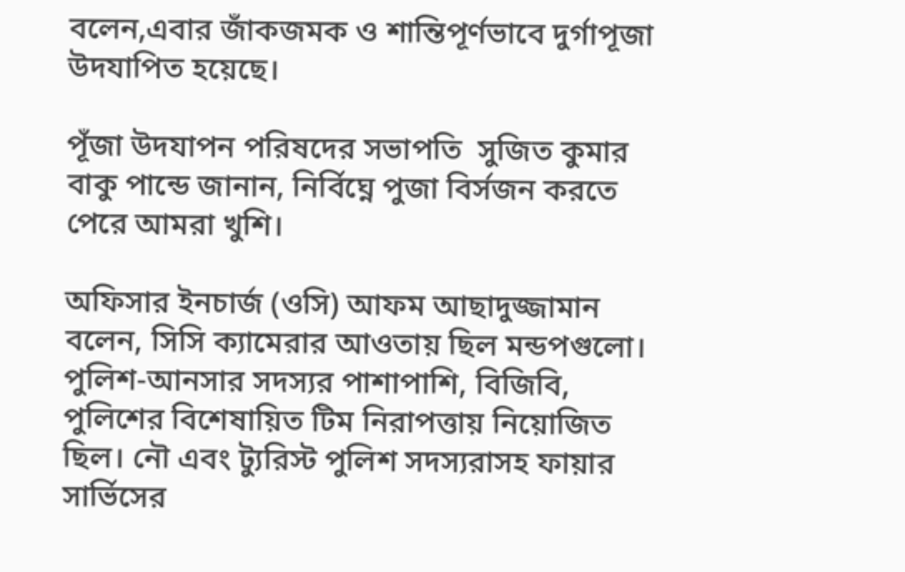বলেন,এবার জাঁকজমক ও শান্তিপূর্ণভাবে দুর্গাপূজা উদযাপিত হয়েছে।

পূঁজা উদযাপন পরিষদের সভাপতি  সুজিত কুমার বাকু পান্ডে জানান, নির্বিঘ্নে পুজা বির্সজন করতে পেরে আমরা খুশি।

অফিসার ইনচার্জ (ওসি) আফম আছাদুজ্জামান বলেন, সিসি ক্যামেরার আওতায় ছিল মন্ডপগুলো। পুলিশ-আনসার সদস্যর পাশাপাশি, বিজিবি, পুলিশের বিশেষায়িত টিম নিরাপত্তায় নিয়োজিত ছিল। নৌ এবং ট্যুরিস্ট পুলিশ সদস্যরাসহ ফায়ার সার্ভিসের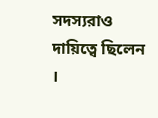সদস্যরাও দায়িত্বে ছিলেন ।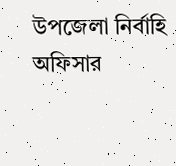উপজেলা নির্বাহি অফিসার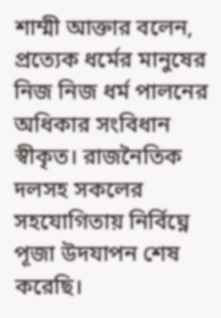শাম্মী আক্তার বলেন, প্রত্যেক ধর্মের মানুষের নিজ নিজ ধর্ম পালনের অধিকার সংবিধান স্বীকৃত। রাজনৈতিক দলসহ সকলের সহযোগিতায় নির্বিঘ্নে পূজা উদযাপন শেষ করেছি।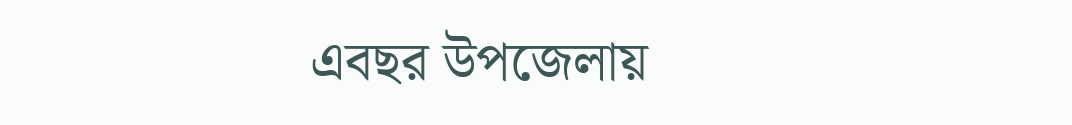এবছর উপজেলায়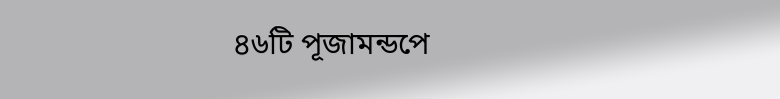৪৬টি পূজামন্ডপে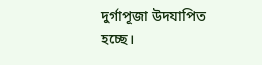দুর্গাপূজা উদযাপিত হচ্ছে।